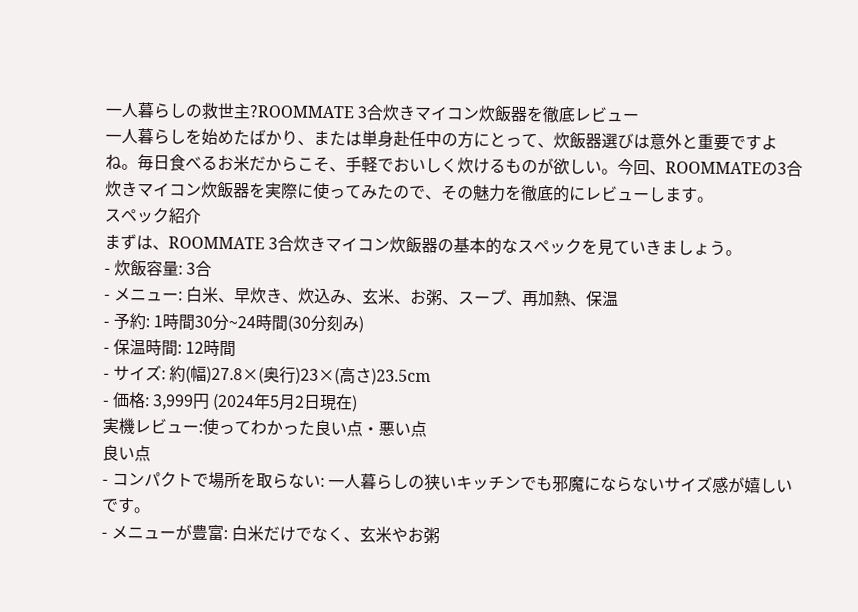一人暮らしの救世主?ROOMMATE 3合炊きマイコン炊飯器を徹底レビュー
一人暮らしを始めたばかり、または単身赴任中の方にとって、炊飯器選びは意外と重要ですよね。毎日食べるお米だからこそ、手軽でおいしく炊けるものが欲しい。今回、ROOMMATEの3合炊きマイコン炊飯器を実際に使ってみたので、その魅力を徹底的にレビューします。
スペック紹介
まずは、ROOMMATE 3合炊きマイコン炊飯器の基本的なスペックを見ていきましょう。
- 炊飯容量: 3合
- メニュー: 白米、早炊き、炊込み、玄米、お粥、スープ、再加熱、保温
- 予約: 1時間30分~24時間(30分刻み)
- 保温時間: 12時間
- サイズ: 約(幅)27.8×(奥行)23×(高さ)23.5cm
- 価格: 3,999円 (2024年5月2日現在)
実機レビュー:使ってわかった良い点・悪い点
良い点
- コンパクトで場所を取らない: 一人暮らしの狭いキッチンでも邪魔にならないサイズ感が嬉しいです。
- メニューが豊富: 白米だけでなく、玄米やお粥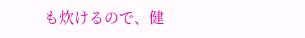も炊けるので、健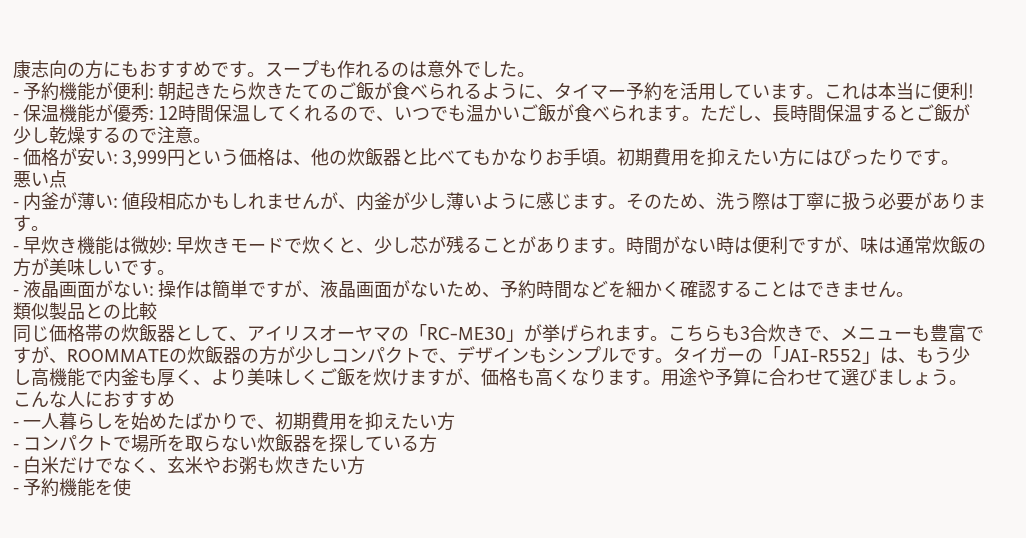康志向の方にもおすすめです。スープも作れるのは意外でした。
- 予約機能が便利: 朝起きたら炊きたてのご飯が食べられるように、タイマー予約を活用しています。これは本当に便利!
- 保温機能が優秀: 12時間保温してくれるので、いつでも温かいご飯が食べられます。ただし、長時間保温するとご飯が少し乾燥するので注意。
- 価格が安い: 3,999円という価格は、他の炊飯器と比べてもかなりお手頃。初期費用を抑えたい方にはぴったりです。
悪い点
- 内釜が薄い: 値段相応かもしれませんが、内釜が少し薄いように感じます。そのため、洗う際は丁寧に扱う必要があります。
- 早炊き機能は微妙: 早炊きモードで炊くと、少し芯が残ることがあります。時間がない時は便利ですが、味は通常炊飯の方が美味しいです。
- 液晶画面がない: 操作は簡単ですが、液晶画面がないため、予約時間などを細かく確認することはできません。
類似製品との比較
同じ価格帯の炊飯器として、アイリスオーヤマの「RC-ME30」が挙げられます。こちらも3合炊きで、メニューも豊富ですが、ROOMMATEの炊飯器の方が少しコンパクトで、デザインもシンプルです。タイガーの「JAI-R552」は、もう少し高機能で内釜も厚く、より美味しくご飯を炊けますが、価格も高くなります。用途や予算に合わせて選びましょう。
こんな人におすすめ
- 一人暮らしを始めたばかりで、初期費用を抑えたい方
- コンパクトで場所を取らない炊飯器を探している方
- 白米だけでなく、玄米やお粥も炊きたい方
- 予約機能を使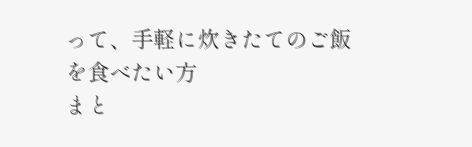って、手軽に炊きたてのご飯を食べたい方
まと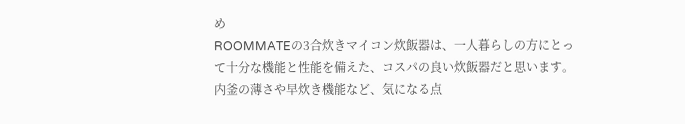め
ROOMMATEの3合炊きマイコン炊飯器は、一人暮らしの方にとって十分な機能と性能を備えた、コスパの良い炊飯器だと思います。内釜の薄さや早炊き機能など、気になる点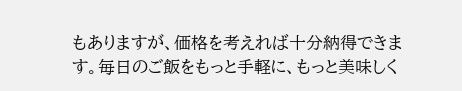もありますが、価格を考えれば十分納得できます。毎日のご飯をもっと手軽に、もっと美味しく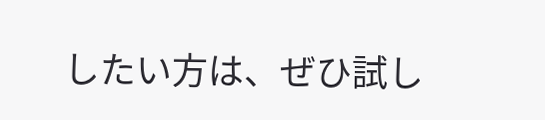したい方は、ぜひ試し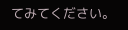てみてください。